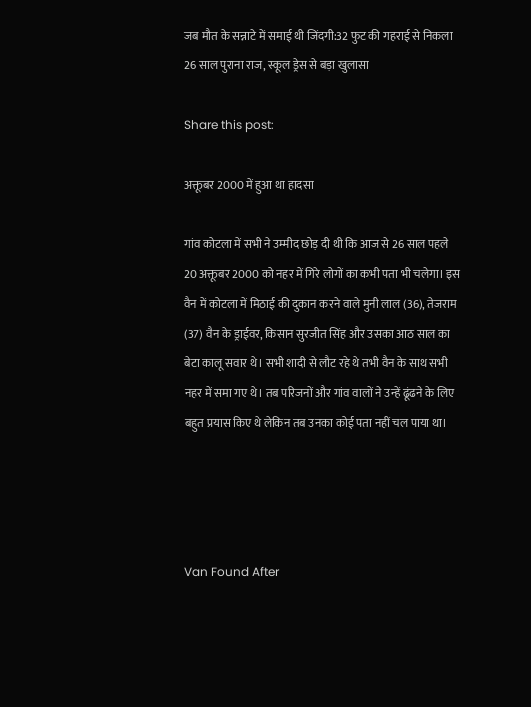जब मौत के सन्नाटे में समाई थी जिंदगी:32 फुट की गहराई से निकला 26 साल पुराना राज, स्कूल ड्रेस से बड़ा खुलासा

Share this post:

अक्तूबर 2000 में हुआ था हादसा

गांव कोटला में सभी ने उम्मीद छोड़ दी थी कि आज से 26 साल पहले 20 अक्तूबर 2000 को नहर में गिरे लोगों का कभी पता भी चलेगा। इस वैन में कोटला में मिठाई की दुकान करने वाले मुनी लाल (36), तेजराम (37) वैन के ड्राईवर, किसान सुरजीत सिंह और उसका आठ साल का बेटा कालू सवार थे। सभी शादी से लौट रहे थे तभी वैन के साथ सभी नहर में समा गए थे। तब परिजनों और गांव वालों ने उन्हें ढूंढने के लिए बहुत प्रयास किए थे लेकिन तब उनका कोई पता नहीं चल पाया था।




Van Found After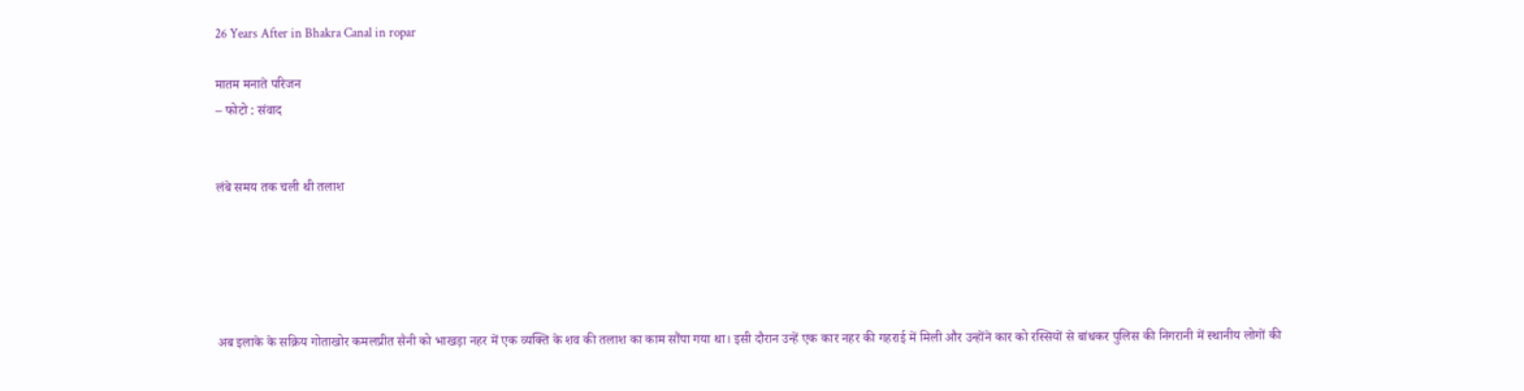26 Years After in Bhakra Canal in ropar

मातम मनाते परिजन
– फोटो : संवाद


लंबे समय तक चली थी तलाश





अब इलाके के सक्रिय गोताखोर कमलप्रीत सैनी को भाखड़ा नहर में एक व्यक्ति के शव की तलाश का काम सौंपा गया था। इसी दौरान उन्हें एक कार नहर की गहराई में मिली और उन्होंने कार को रस्सियों से बांधकर पुलिस की निगरानी में स्थानीय लोगों की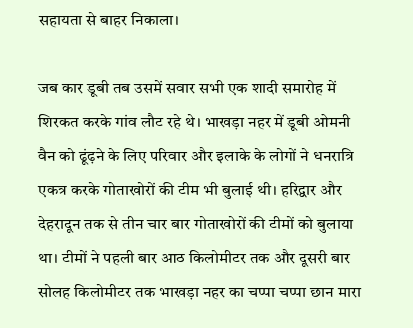सहायता से बाहर निकाला।

जब कार डूबी तब उसमें सवार सभी एक शादी समारोह में शिरकत करके गांव लौट रहे थे। भाखड़ा नहर में डूबी ओमनी वैन को ढूंढ़ने के लिए परिवार और इलाके के लोगों ने धनरात्रि एकत्र करके गोताखोरों की टीम भी बुलाई थी। हरिद्वार और देहरादून तक से तीन चार बार गोताखोरों की टीमों को बुलाया था। टीमों ने पहली बार आठ किलोमीटर तक और दूसरी बार सोलह किलोमीटर तक भाखड़ा नहर का चप्पा चप्पा छान मारा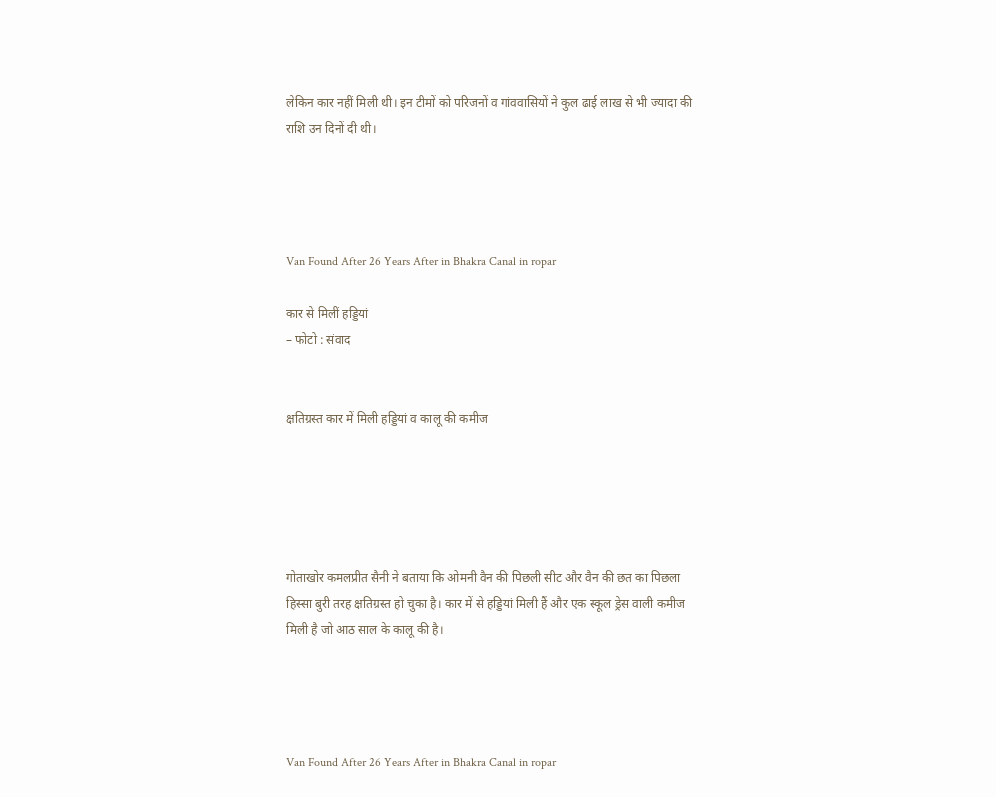लेकिन कार नहीं मिली थी। इन टीमों को परिजनों व गांववासियों ने कुल ढाई लाख से भी ज्यादा की राशि उन दिनों दी थी।




Van Found After 26 Years After in Bhakra Canal in ropar

कार से मिलीं हड्डियां
– फोटो : संवाद


क्षतिग्रस्त कार में मिली हड्डियां व कालू की कमीज





गोताखोर कमलप्रीत सैनी ने बताया कि ओमनी वैन की पिछली सीट और वैन की छत का पिछला हिस्सा बुरी तरह क्षतिग्रस्त हो चुका है। कार में से हड्डियां मिली हैं और एक स्कूल ड्रेस वाली कमीज मिली है जो आठ साल के कालू की है।




Van Found After 26 Years After in Bhakra Canal in ropar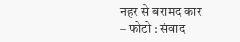नहर से बरामद कार
– फोटो : संवाद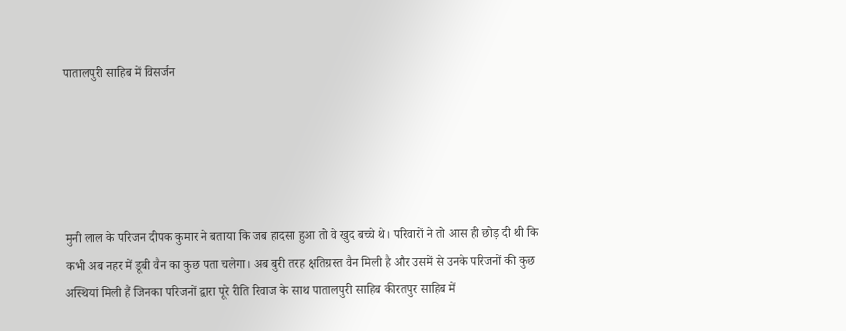पातालपुरी साहिब में विसर्जन





मुनी लाल के परिजन दीपक कुमार ने बताया कि जब हादसा हुआ तो वे खुद बच्चे थे। परिवारों ने तो आस ही छोड़ दी थी कि कभी अब नहर में डूबी वैन का कुछ पता चलेगा। अब बुरी तरह क्षतिग्रस्त वैन मिली है और उसमें से उनके परिजनों की कुछ अस्थियां मिली हैं जिनका परिजनों द्वारा पूरे रीति रिवाज के साथ पातालपुरी साहिब कीरतपुर साहिब में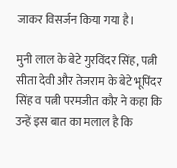जाकर विसर्जन किया गया है।

मुनी लाल के बेटे गुरविंदर सिंह, पत्नी सीता देवी और तेजराम के बेटे भूपिंदर सिंह व पत्नी परमजीत कौर ने कहा कि उन्हें इस बात का मलाल है कि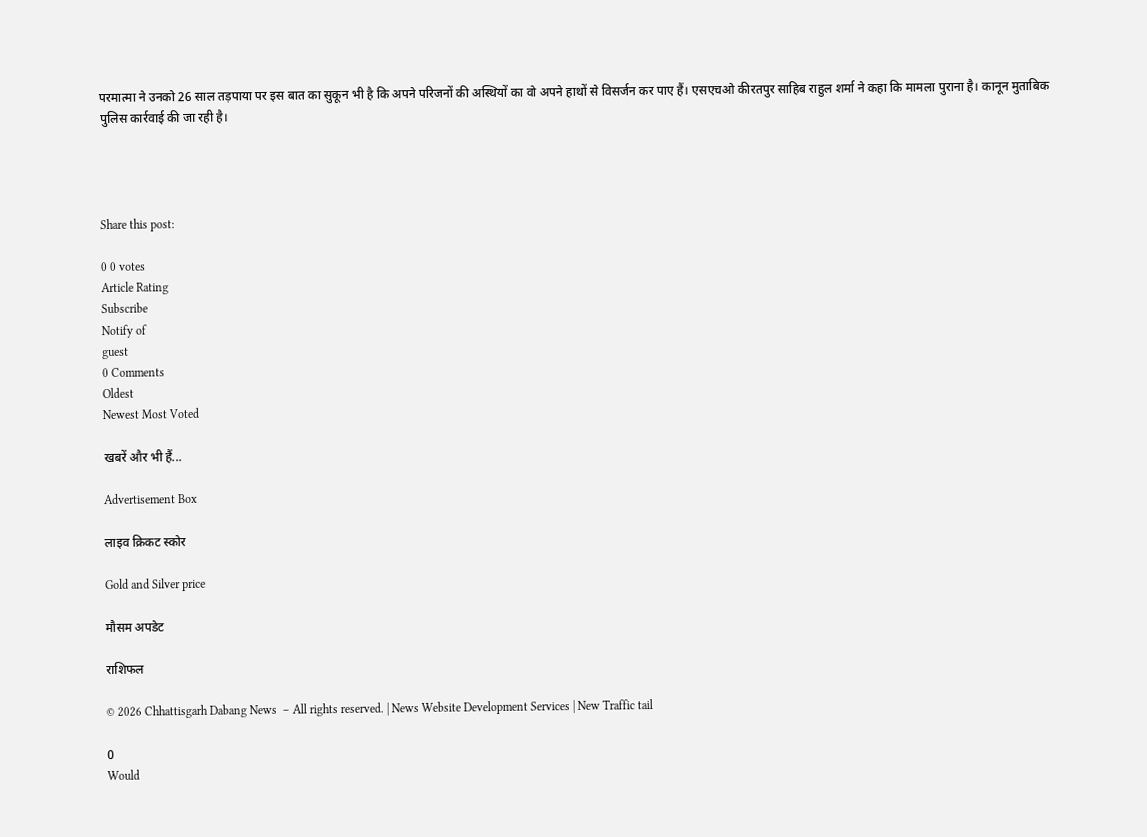परमात्मा ने उनको 26 साल तड़पाया पर इस बात का सुकून भी है कि अपने परिजनों की अस्थियों का वो अपने हाथों से विसर्जन कर पाए हैं। एसएचओ कीरतपुर साहिब राहुल शर्मा ने कहा कि मामला पुराना है। कानून मुताबिक पुलिस कार्रवाई की जा रही है।




Share this post:

0 0 votes
Article Rating
Subscribe
Notify of
guest
0 Comments
Oldest
Newest Most Voted

खबरें और भी हैं...

Advertisement Box

लाइव क्रिकट स्कोर

Gold and Silver price

मौसम अपडेट

राशिफल

© 2026 Chhattisgarh Dabang News  – All rights reserved. | News Website Development Services | New Traffic tail

0
Would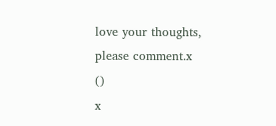love your thoughts, please comment.x
()
x